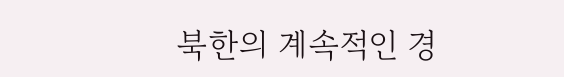북한의 계속적인 경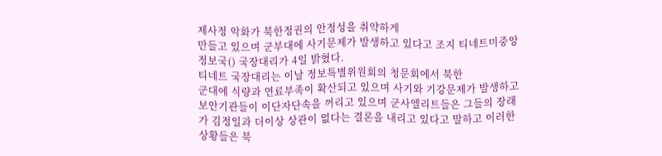제사정 악화가 북한정권의 안정성을 취약하게
만들고 있으며 군부대에 사기문제가 발생하고 있다고 조지 티네트미중앙
정보국() 국장대리가 4일 밝혔다.
티네트 국장대리는 이날 정보특별위원회의 청문회에서 북한
군대에 식량과 연료부족이 확산되고 있으며 사기와 기강문제가 발생하고
보안기관들이 이단자단속을 꺼리고 있으며 군사엘리트들은 그들의 장래
가 김정일과 더이상 상관이 없다는 결론을 내리고 있다고 말하고 이러한
상황들은 북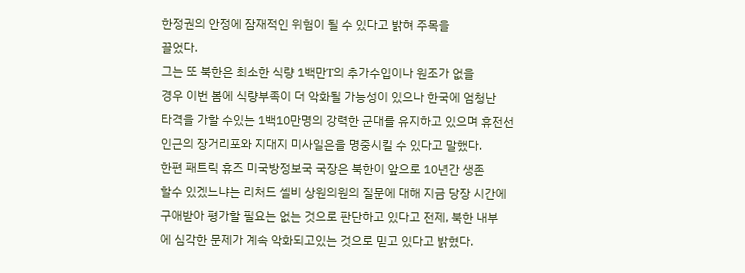한정권의 안정에 잠재적인 위험이 될 수 있다고 밝혀 주목을
끌었다.
그는 또 북한은 최소한 식량 1백만T의 추가수입이나 원조가 없을
경우 이번 봄에 식량부족이 더 악화될 가능성이 있으나 한국에 엄청난
타격을 가할 수있는 1백10만명의 강력한 군대를 유지하고 있으며 휴전선
인근의 장거리포와 지대지 미사일은을 명중시킬 수 있다고 말했다.
한편 패트릭 휴즈 미국방정보국 국장은 북한이 앞으로 10년간 생존
할수 있겠느냐는 리처드 셀비 상원의원의 질문에 대해 지금 당장 시간에
구애받아 평가할 필요는 없는 것으로 판단하고 있다고 전제, 북한 내부
에 심각한 문제가 계속 악화되고있는 것으로 믿고 있다고 밝혔다.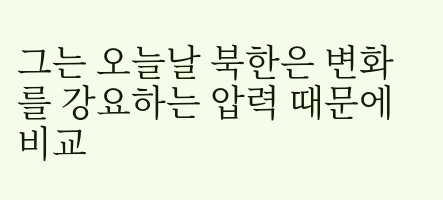그는 오늘날 북한은 변화를 강요하는 압력 때문에 비교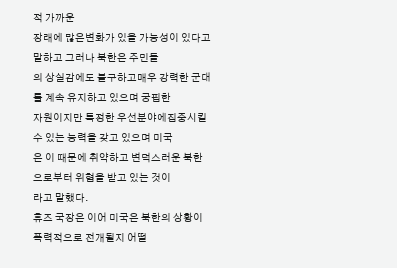적 가까운
장래에 많은변화가 있을 가능성이 있다고 말하고 그러나 북한은 주민들
의 상실감에도 불구하고매우 강력한 군대를 계속 유지하고 있으며 궁핍한
자원이지만 특정한 우선분야에집중시킬 수 있는 능력을 갖고 있으며 미국
은 이 때문에 취약하고 변덕스러운 북한으로부터 위협을 받고 있는 것이
라고 말했다.
휴즈 국장은 이어 미국은 북한의 상황이 폭력적으로 전개될지 어떨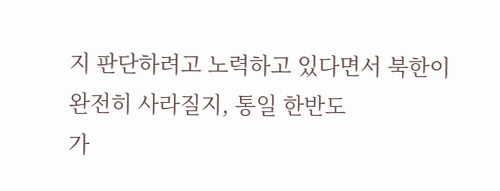지 판단하려고 노력하고 있다면서 북한이 완전히 사라질지, 통일 한반도
가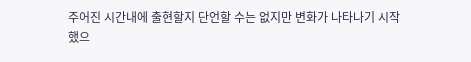주어진 시간내에 출현할지 단언할 수는 없지만 변화가 나타나기 시작
했으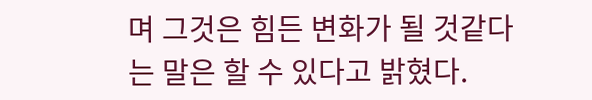며 그것은 힘든 변화가 될 것같다는 말은 할 수 있다고 밝혔다.